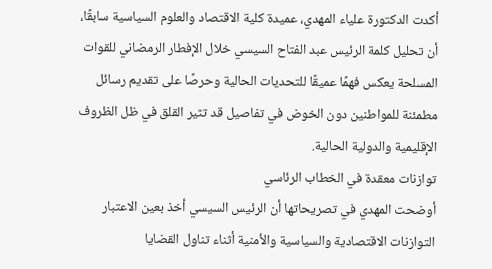أكدت الدكتورة علياء المهدي، عميدة كلية الاقتصاد والعلوم السياسية سابقًا، أن تحليل كلمة الرئيس عبد الفتاح السيسي خلال الإفطار الرمضاني للقوات المسلحة يعكس فهمًا عميقًا للتحديات الحالية وحرصًا على تقديم رسائل مطمئنة للمواطنين دون الخوض في تفاصيل قد تثير القلق في ظل الظروف الإقليمية والدولية الحالية.
توازنات معقدة في الخطاب الرئاسي
أوضحت المهدي في تصريحاتها أن الرئيس السيسي أخذ بعين الاعتبار التوازنات الاقتصادية والسياسية والأمنية أثناء تناول القضايا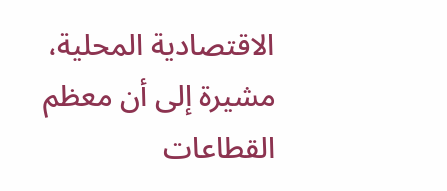الاقتصادية المحلية، مشيرة إلى أن معظم القطاعات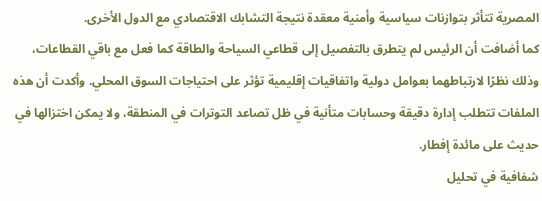المصرية تتأثر بتوازنات سياسية وأمنية معقدة نتيجة التشابك الاقتصادي مع الدول الأخرى.
كما أضافت أن الرئيس لم يتطرق بالتفصيل إلى قطاعي السياحة والطاقة كما فعل مع باقي القطاعات، وذلك نظرًا لارتباطهما بعوامل دولية واتفاقيات إقليمية تؤثر على احتياجات السوق المحلي. وأكدت أن هذه الملفات تتطلب إدارة دقيقة وحسابات متأنية في ظل تصاعد التوترات في المنطقة، ولا يمكن اختزالها في حديث على مائدة إفطار.
شفافية في تحليل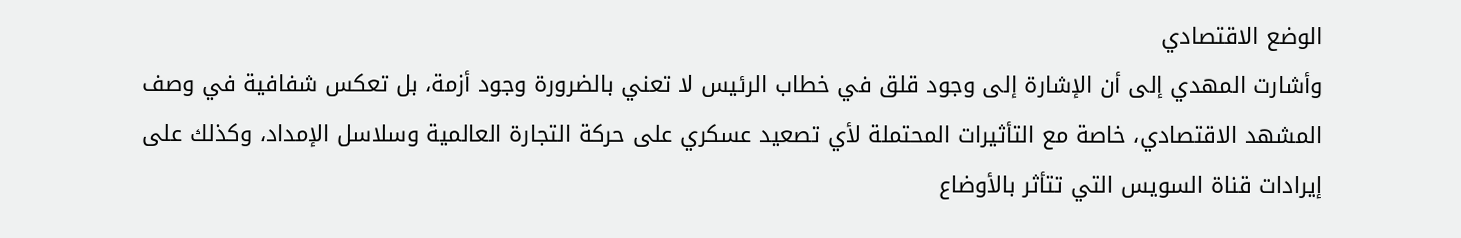الوضع الاقتصادي
وأشارت المهدي إلى أن الإشارة إلى وجود قلق في خطاب الرئيس لا تعني بالضرورة وجود أزمة، بل تعكس شفافية في وصف المشهد الاقتصادي، خاصة مع التأثيرات المحتملة لأي تصعيد عسكري على حركة التجارة العالمية وسلاسل الإمداد، وكذلك على إيرادات قناة السويس التي تتأثر بالأوضاع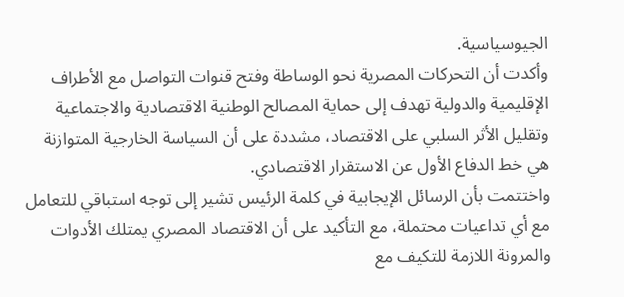الجيوسياسية.
وأكدت أن التحركات المصرية نحو الوساطة وفتح قنوات التواصل مع الأطراف الإقليمية والدولية تهدف إلى حماية المصالح الوطنية الاقتصادية والاجتماعية وتقليل الأثر السلبي على الاقتصاد، مشددة على أن السياسة الخارجية المتوازنة هي خط الدفاع الأول عن الاستقرار الاقتصادي.
واختتمت بأن الرسائل الإيجابية في كلمة الرئيس تشير إلى توجه استباقي للتعامل مع أي تداعيات محتملة، مع التأكيد على أن الاقتصاد المصري يمتلك الأدوات والمرونة اللازمة للتكيف مع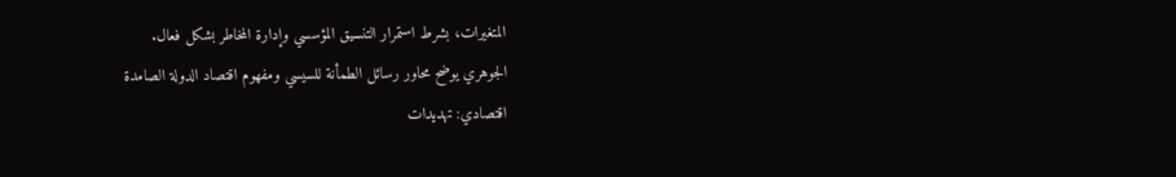المتغيرات، بشرط استمرار التنسيق المؤسسي وإدارة المخاطر بشكل فعال.
الجوهري يوضح محاور رسائل الطمأنة للسيسي ومفهوم اقتصاد الدولة الصامدة
اقتصادي: تهديدات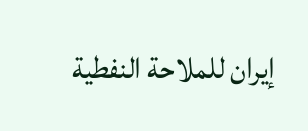إيران للملاحة النفطية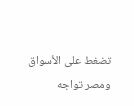تضغط على الأسواق ومصر تواجه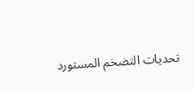تحديات التضخم المستورد